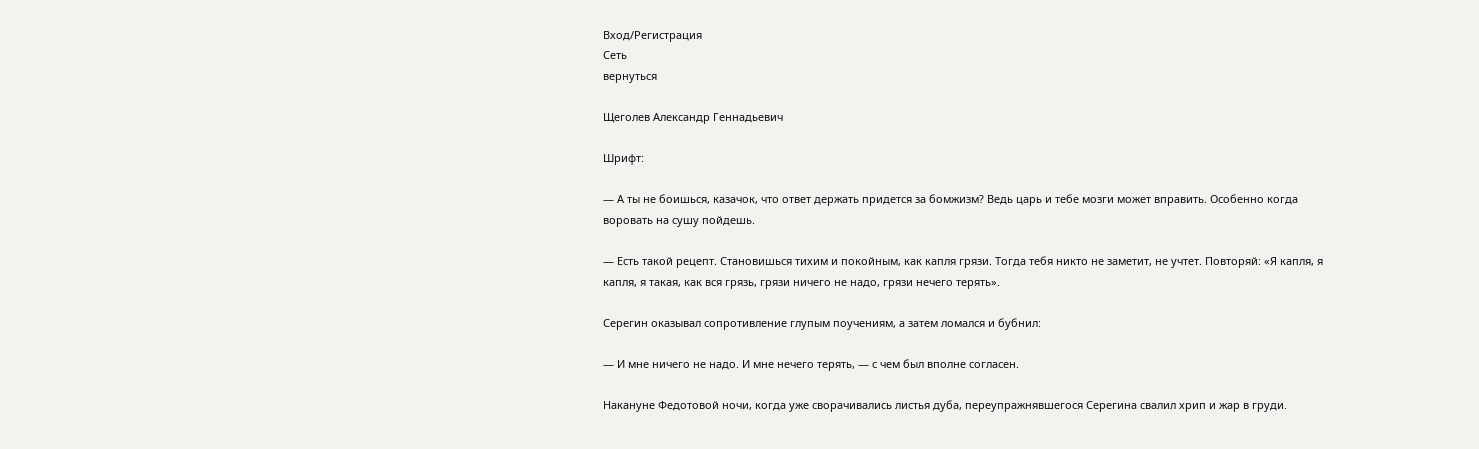Вход/Регистрация
Сеть
вернуться

Щеголев Александр Геннадьевич

Шрифт:

— А ты не боишься, казачок, что ответ держать придется за бомжизм? Ведь царь и тебе мозги может вправить. Особенно когда воровать на сушу пойдешь.

— Есть такой рецепт. Становишься тихим и покойным, как капля грязи. Тогда тебя никто не заметит, не учтет. Повторяй: «Я капля, я капля, я такая, как вся грязь, грязи ничего не надо, грязи нечего терять».

Серегин оказывал сопротивление глупым поучениям, а затем ломался и бубнил:

— И мне ничего не надо. И мне нечего терять, — с чем был вполне согласен.

Накануне Федотовой ночи, когда уже сворачивались листья дуба, переупражнявшегося Серегина свалил хрип и жар в груди.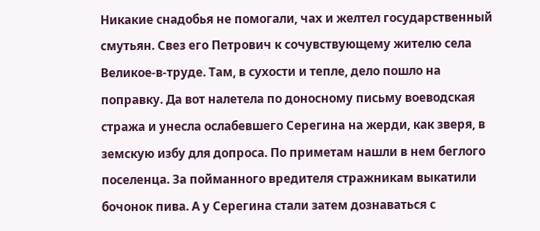Никакие снадобья не помогали, чах и желтел государственный смутьян. Свез его Петрович к сочувствующему жителю села Великое-в-труде. Там, в сухости и тепле, дело пошло на поправку. Да вот налетела по доносному письму воеводская стража и унесла ослабевшего Серегина на жерди, как зверя, в земскую избу для допроса. По приметам нашли в нем беглого поселенца. За пойманного вредителя стражникам выкатили бочонок пива. А у Серегина стали затем дознаваться с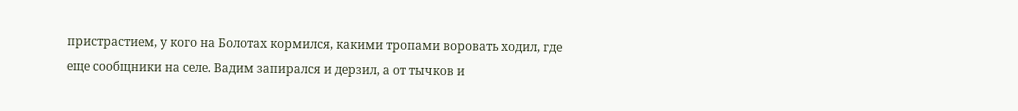пристрастием, у кого на Болотах кормился, какими тропами воровать ходил, где еще сообщники на селе. Вадим запирался и дерзил, а от тычков и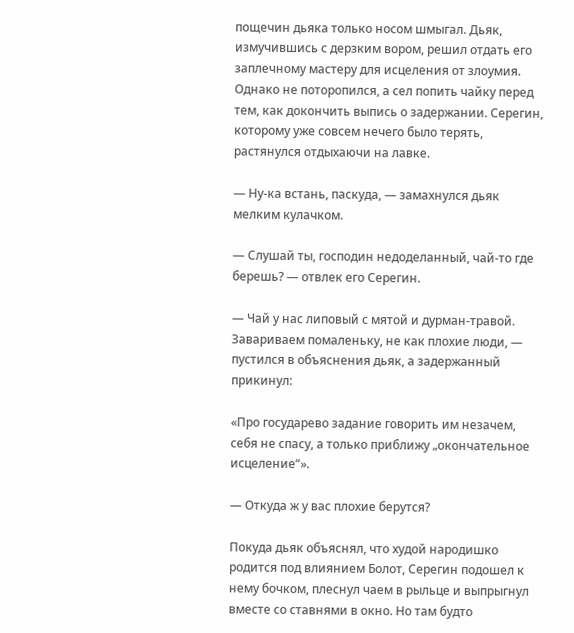пощечин дьяка только носом шмыгал. Дьяк, измучившись с дерзким вором, решил отдать его заплечному мастеру для исцеления от злоумия. Однако не поторопился, а сел попить чайку перед тем, как докончить выпись о задержании. Серегин, которому уже совсем нечего было терять, растянулся отдыхаючи на лавке.

— Ну-ка встань, паскуда, — замахнулся дьяк мелким кулачком.

— Слушай ты, господин недоделанный, чай-то где берешь? — отвлек его Серегин.

— Чай у нас липовый с мятой и дурман-травой. Завариваем помаленьку, не как плохие люди, — пустился в объяснения дьяк, а задержанный прикинул:

«Про государево задание говорить им незачем, себя не спасу, а только приближу „окончательное исцеление“».

— Откуда ж у вас плохие берутся?

Покуда дьяк объяснял, что худой народишко родится под влиянием Болот, Серегин подошел к нему бочком, плеснул чаем в рыльце и выпрыгнул вместе со ставнями в окно. Но там будто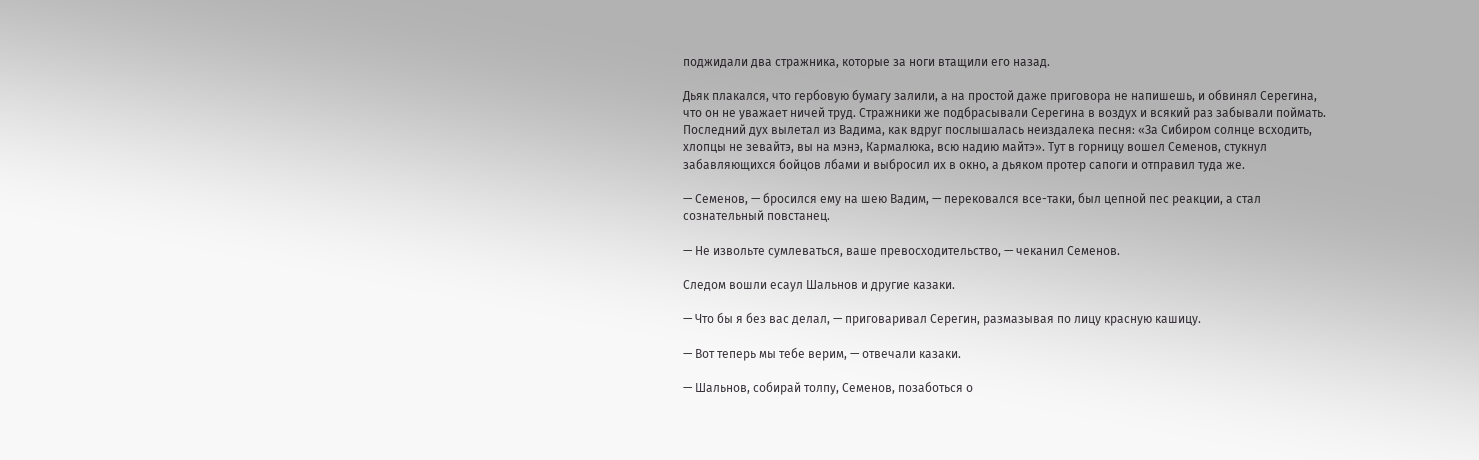поджидали два стражника, которые за ноги втащили его назад.

Дьяк плакался, что гербовую бумагу залили, а на простой даже приговора не напишешь, и обвинял Серегина, что он не уважает ничей труд. Стражники же подбрасывали Серегина в воздух и всякий раз забывали поймать. Последний дух вылетал из Вадима, как вдруг послышалась неиздалека песня: «За Сибиром солнце всходить, хлопцы не зевайтэ, вы на мэнэ, Кармалюка, всю надию майтэ». Тут в горницу вошел Семенов, стукнул забавляющихся бойцов лбами и выбросил их в окно, а дьяком протер сапоги и отправил туда же.

— Семенов, — бросился ему на шею Вадим, — перековался все-таки, был цепной пес реакции, а стал сознательный повстанец.

— Не извольте сумлеваться, ваше превосходительство, — чеканил Семенов.

Следом вошли есаул Шальнов и другие казаки.

— Что бы я без вас делал, — приговаривал Серегин, размазывая по лицу красную кашицу.

— Вот теперь мы тебе верим, — отвечали казаки.

— Шальнов, собирай толпу, Семенов, позаботься о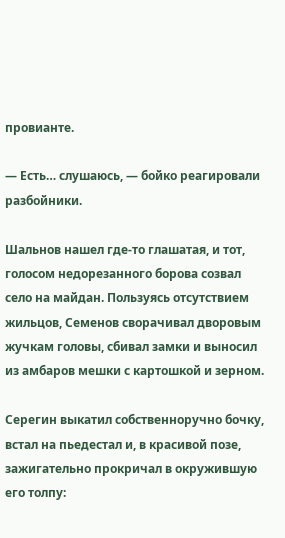провианте.

— Есть… слушаюсь, — бойко реагировали разбойники.

Шальнов нашел где-то глашатая, и тот, голосом недорезанного борова созвал село на майдан. Пользуясь отсутствием жильцов, Семенов сворачивал дворовым жучкам головы, сбивал замки и выносил из амбаров мешки с картошкой и зерном.

Серегин выкатил собственноручно бочку, встал на пьедестал и, в красивой позе, зажигательно прокричал в окружившую его толпу: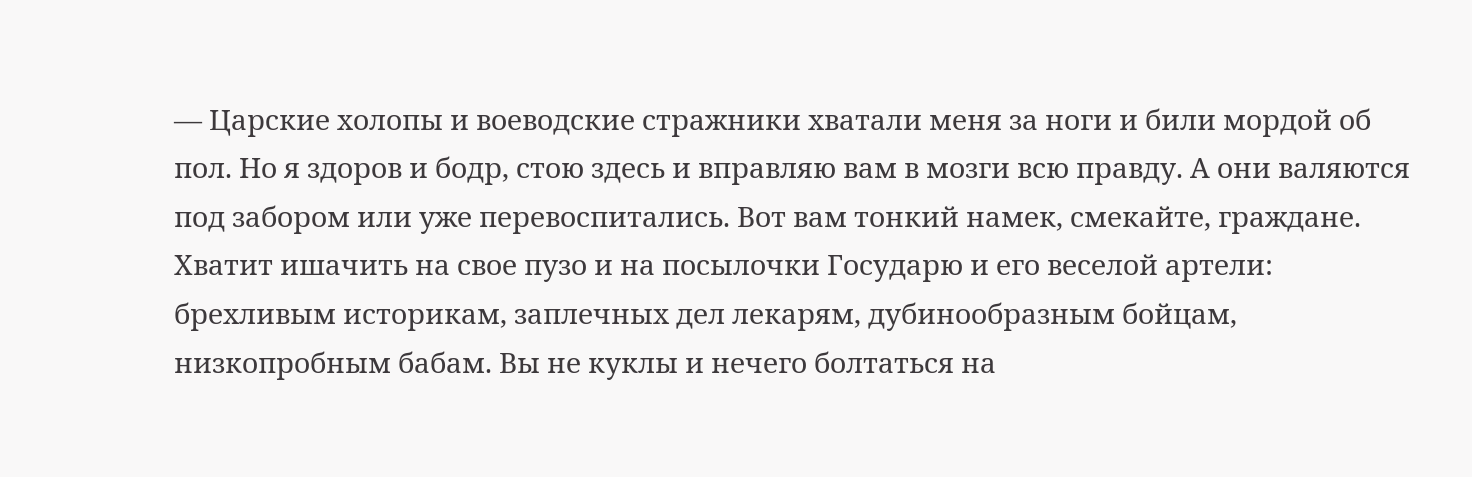— Царские холопы и воеводские стражники хватали меня за ноги и били мордой об пол. Но я здоров и бодр, стою здесь и вправляю вам в мозги всю правду. А они валяются под забором или уже перевоспитались. Вот вам тонкий намек, смекайте, граждане. Хватит ишачить на свое пузо и на посылочки Государю и его веселой артели: брехливым историкам, заплечных дел лекарям, дубинообразным бойцам, низкопробным бабам. Вы не куклы и нечего болтаться на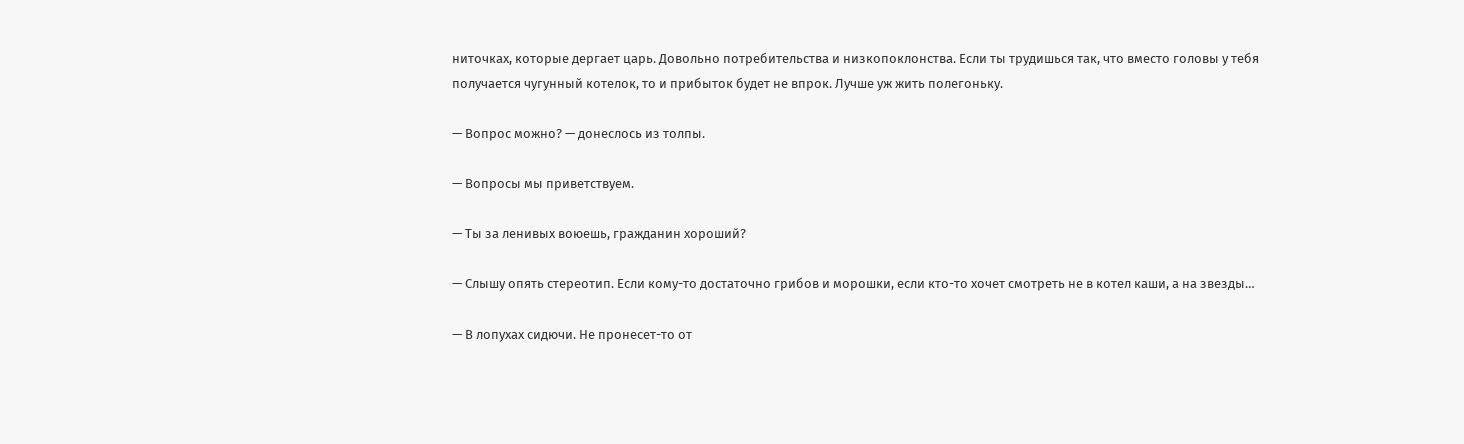ниточках, которые дергает царь. Довольно потребительства и низкопоклонства. Если ты трудишься так, что вместо головы у тебя получается чугунный котелок, то и прибыток будет не впрок. Лучше уж жить полегоньку.

— Вопрос можно? — донеслось из толпы.

— Вопросы мы приветствуем.

— Ты за ленивых воюешь, гражданин хороший?

— Слышу опять стереотип. Если кому-то достаточно грибов и морошки, если кто-то хочет смотреть не в котел каши, а на звезды…

— В лопухах сидючи. Не пронесет-то от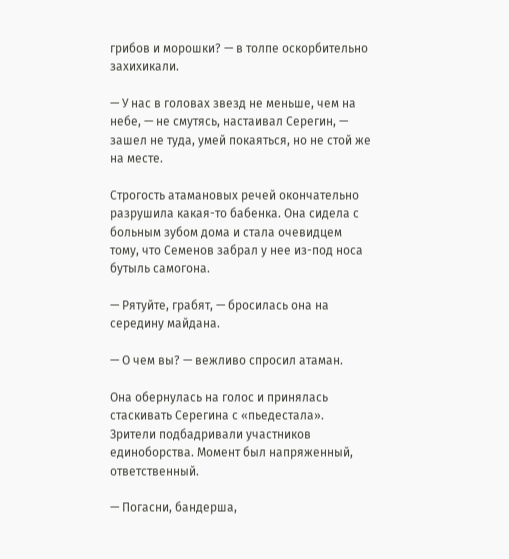грибов и морошки? — в толпе оскорбительно захихикали.

— У нас в головах звезд не меньше, чем на небе, — не смутясь, настаивал Серегин, — зашел не туда, умей покаяться, но не стой же на месте.

Строгость атамановых речей окончательно разрушила какая-то бабенка. Она сидела с больным зубом дома и стала очевидцем тому, что Семенов забрал у нее из-под носа бутыль самогона.

— Рятуйте, грабят, — бросилась она на середину майдана.

— О чем вы? — вежливо спросил атаман.

Она обернулась на голос и принялась стаскивать Серегина с «пьедестала». Зрители подбадривали участников единоборства. Момент был напряженный, ответственный.

— Погасни, бандерша,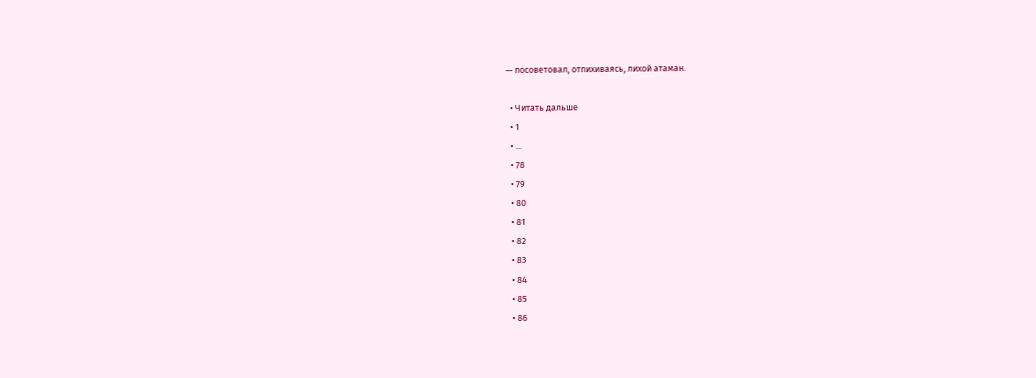— посоветовал, отпихиваясь, лихой атаман.

  • Читать дальше
  • 1
  • ...
  • 78
  • 79
  • 80
  • 81
  • 82
  • 83
  • 84
  • 85
  • 86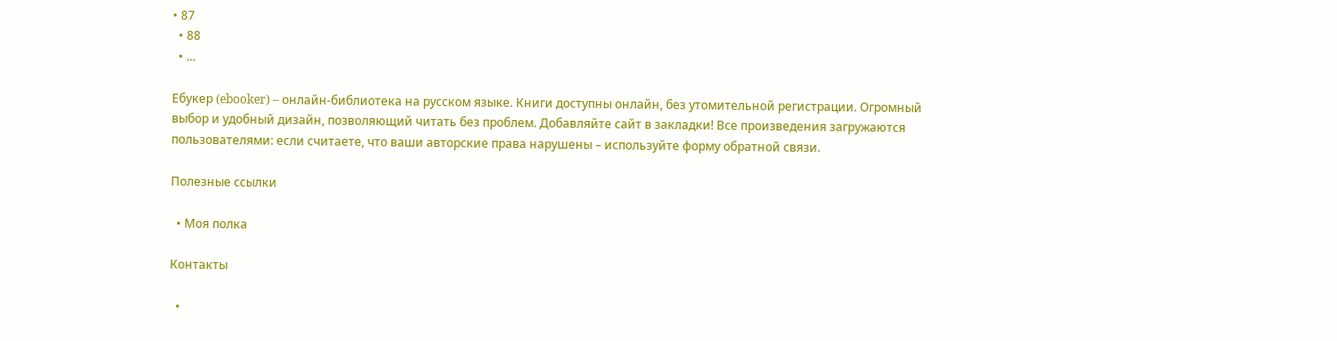• 87
  • 88
  • ...

Ебукер (ebooker) – онлайн-библиотека на русском языке. Книги доступны онлайн, без утомительной регистрации. Огромный выбор и удобный дизайн, позволяющий читать без проблем. Добавляйте сайт в закладки! Все произведения загружаются пользователями: если считаете, что ваши авторские права нарушены – используйте форму обратной связи.

Полезные ссылки

  • Моя полка

Контакты

  •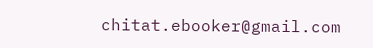chitat.ebooker@gmail.com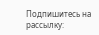Подпишитесь на рассылку: